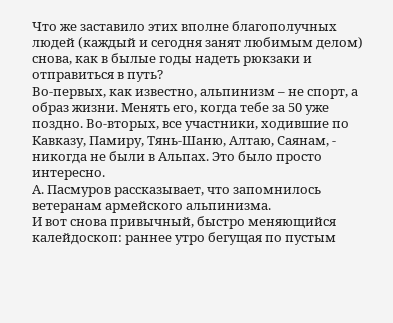Что же заставило этих вполне благополучных людей (каждый и сегодня занят любимым делом) снова, как в былые годы надеть рюкзаки и отправиться в путь?
Во-первых, как известно, альпинизм – не спорт, а образ жизни. Менять его, когда тебе за 50 уже поздно. Во-вторых, все участники, ходившие по Кавказу, Памиру, Тянь-Шаню, Алтаю, Саянам, - никогда не были в Альпах. Это было просто интересно.
А. Пасмуров рассказывает, что запомнилось ветеранам армейского альпинизма.
И вот снова привычный, быстро меняющийся калейдоскоп: раннее утро бегущая по пустым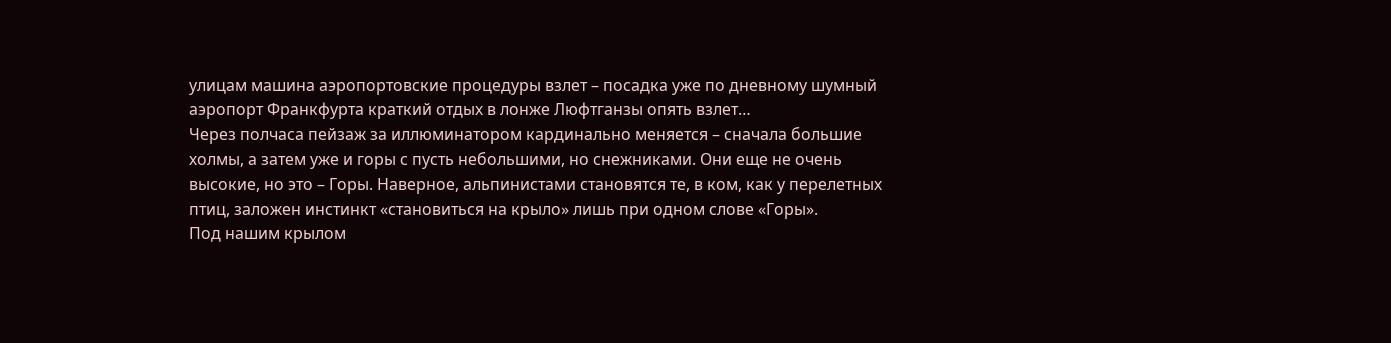улицам машина аэропортовские процедуры взлет – посадка уже по дневному шумный аэропорт Франкфурта краткий отдых в лонже Люфтганзы опять взлет…
Через полчаса пейзаж за иллюминатором кардинально меняется – сначала большие холмы, а затем уже и горы с пусть небольшими, но снежниками. Они еще не очень высокие, но это – Горы. Наверное, альпинистами становятся те, в ком, как у перелетных птиц, заложен инстинкт «становиться на крыло» лишь при одном слове «Горы».
Под нашим крылом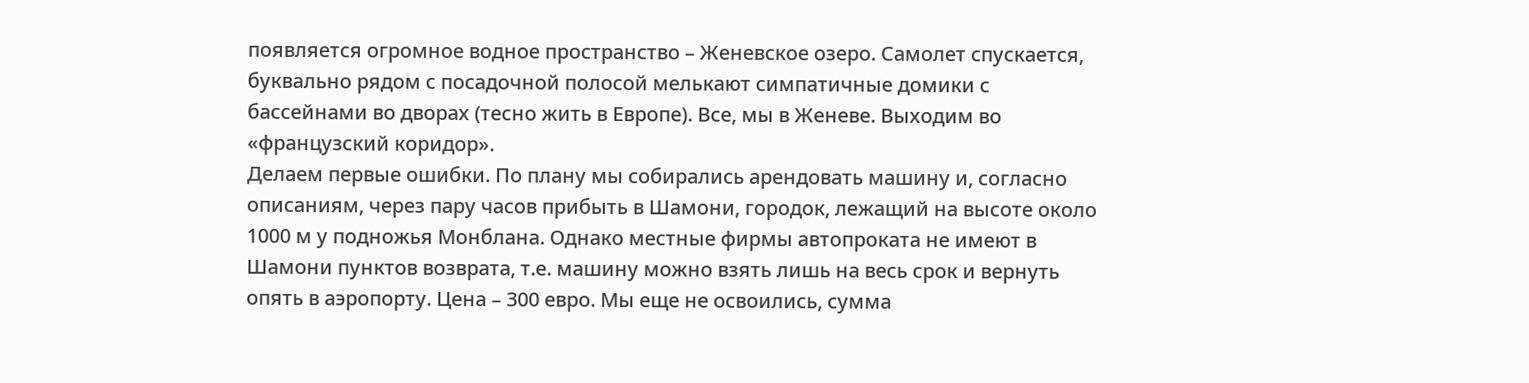появляется огромное водное пространство – Женевское озеро. Самолет спускается, буквально рядом с посадочной полосой мелькают симпатичные домики с бассейнами во дворах (тесно жить в Европе). Все, мы в Женеве. Выходим во «французский коридор».
Делаем первые ошибки. По плану мы собирались арендовать машину и, согласно описаниям, через пару часов прибыть в Шамони, городок, лежащий на высоте около 1000 м у подножья Монблана. Однако местные фирмы автопроката не имеют в Шамони пунктов возврата, т.е. машину можно взять лишь на весь срок и вернуть опять в аэропорту. Цена – 300 евро. Мы еще не освоились, сумма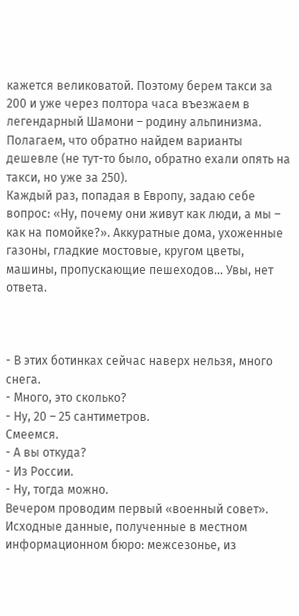кажется великоватой. Поэтому берем такси за 200 и уже через полтора часа въезжаем в легендарный Шамони – родину альпинизма. Полагаем, что обратно найдем варианты дешевле (не тут-то было, обратно ехали опять на такси, но уже за 250).
Каждый раз, попадая в Европу, задаю себе вопрос: «Ну, почему они живут как люди, а мы – как на помойке?». Аккуратные дома, ухоженные газоны, гладкие мостовые, кругом цветы, машины, пропускающие пешеходов… Увы, нет ответа.



- В этих ботинках сейчас наверх нельзя, много снега.
- Много, это сколько?
- Ну, 20 – 25 сантиметров.
Смеемся.
- А вы откуда?
- Из России.
- Ну, тогда можно.
Вечером проводим первый «военный совет». Исходные данные, полученные в местном информационном бюро: межсезонье, из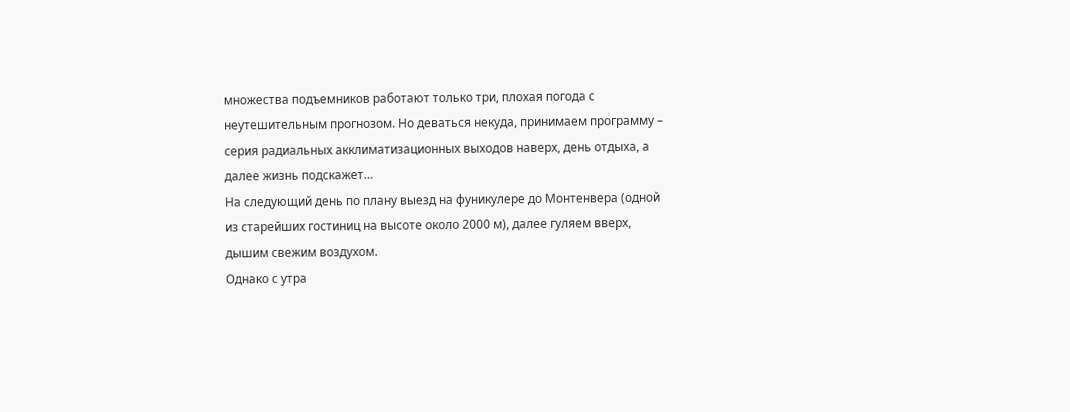множества подъемников работают только три, плохая погода с неутешительным прогнозом. Но деваться некуда, принимаем программу – серия радиальных акклиматизационных выходов наверх, день отдыха, а далее жизнь подскажет…
На следующий день по плану выезд на фуникулере до Монтенвера (одной из старейших гостиниц на высоте около 2000 м), далее гуляем вверх, дышим свежим воздухом.
Однако с утра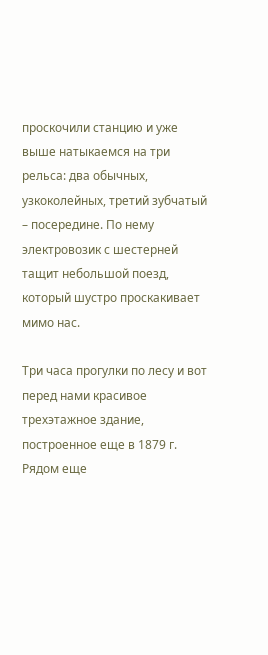проскочили станцию и уже выше натыкаемся на три рельса: два обычных, узкоколейных, третий зубчатый – посередине. По нему электровозик с шестерней тащит небольшой поезд, который шустро проскакивает мимо нас.

Три часа прогулки по лесу и вот перед нами красивое трехэтажное здание, построенное еще в 1879 г. Рядом еще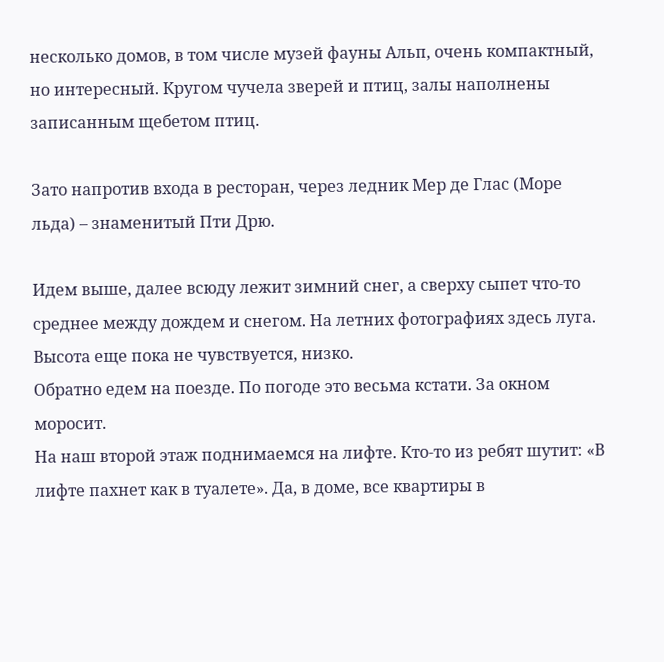несколько домов, в том числе музей фауны Альп, очень компактный, но интересный. Кругом чучела зверей и птиц, залы наполнены записанным щебетом птиц.

Зато напротив входа в ресторан, через ледник Мер де Глас (Море льда) – знаменитый Пти Дрю.

Идем выше, далее всюду лежит зимний снег, а сверху сыпет что-то среднее между дождем и снегом. На летних фотографиях здесь луга. Высота еще пока не чувствуется, низко.
Обратно едем на поезде. По погоде это весьма кстати. За окном моросит.
На наш второй этаж поднимаемся на лифте. Кто-то из ребят шутит: «В лифте пахнет как в туалете». Да, в доме, все квартиры в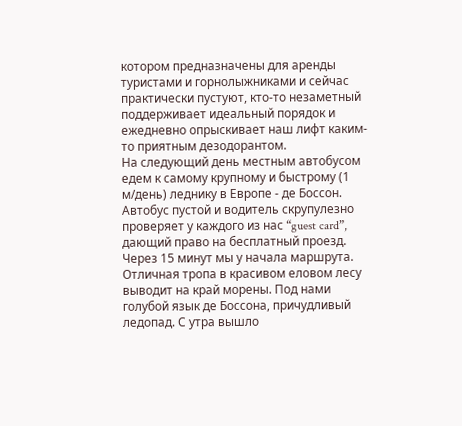котором предназначены для аренды туристами и горнолыжниками и сейчас практически пустуют, кто-то незаметный поддерживает идеальный порядок и ежедневно опрыскивает наш лифт каким-то приятным дезодорантом.
На следующий день местным автобусом едем к самому крупному и быстрому (1 м/день) леднику в Европе - де Боссон. Автобус пустой и водитель скрупулезно проверяет у каждого из нас “guest card”, дающий право на бесплатный проезд.
Через 15 минут мы у начала маршрута. Отличная тропа в красивом еловом лесу выводит на край морены. Под нами голубой язык де Боссона, причудливый ледопад. С утра вышло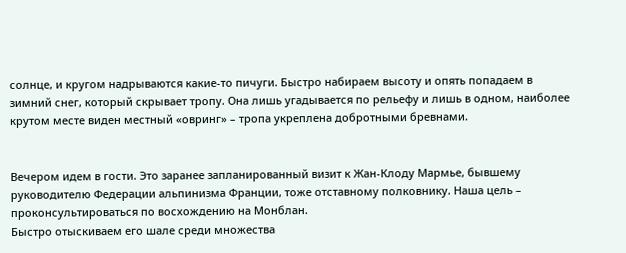солнце, и кругом надрываются какие-то пичуги. Быстро набираем высоту и опять попадаем в зимний снег, который скрывает тропу. Она лишь угадывается по рельефу и лишь в одном, наиболее крутом месте виден местный «овринг» – тропа укреплена добротными бревнами.


Вечером идем в гости. Это заранее запланированный визит к Жан-Клоду Мармье, бывшему руководителю Федерации альпинизма Франции, тоже отставному полковнику. Наша цель – проконсультироваться по восхождению на Монблан.
Быстро отыскиваем его шале среди множества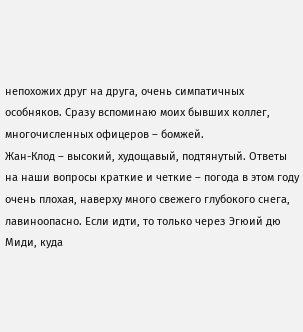непохожих друг на друга, очень симпатичных особняков. Сразу вспоминаю моих бывших коллег, многочисленных офицеров – бомжей.
Жан-Клод – высокий, худощавый, подтянутый. Ответы на наши вопросы краткие и четкие – погода в этом году очень плохая, наверху много свежего глубокого снега, лавиноопасно. Если идти, то только через Эгюий дю Миди, куда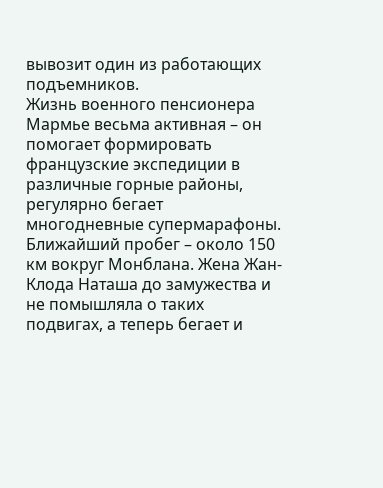вывозит один из работающих подъемников.
Жизнь военного пенсионера Мармье весьма активная – он помогает формировать французские экспедиции в различные горные районы, регулярно бегает многодневные супермарафоны. Ближайший пробег – около 150 км вокруг Монблана. Жена Жан-Клода Наташа до замужества и не помышляла о таких подвигах, а теперь бегает и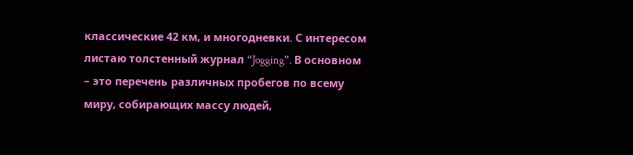классические 42 км, и многодневки. С интересом листаю толстенный журнал “Jogging”. В основном – это перечень различных пробегов по всему миру, собирающих массу людей,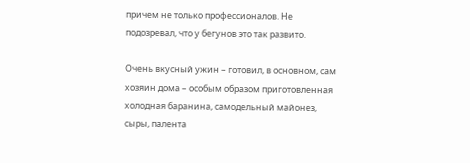причем не только профессионалов. Не подозревал, что у бегунов это так развито.

Очень вкусный ужин – готовил, в основном, сам хозяин дома – особым образом приготовленная холодная баранина, самодельный майонез, сыры, палента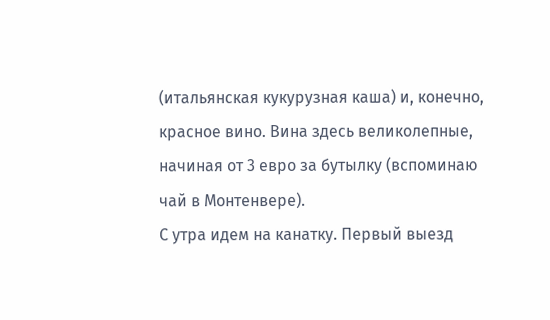(итальянская кукурузная каша) и, конечно, красное вино. Вина здесь великолепные, начиная от 3 евро за бутылку (вспоминаю чай в Монтенвере).
С утра идем на канатку. Первый выезд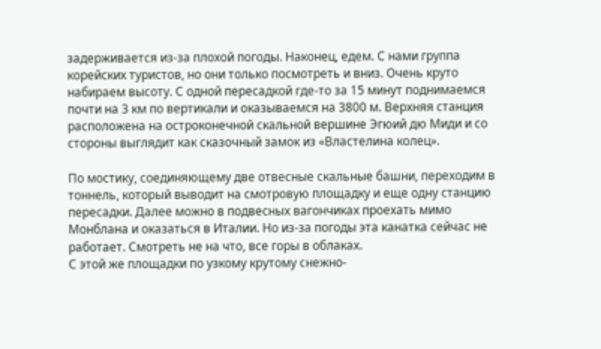задерживается из-за плохой погоды. Наконец, едем. С нами группа корейских туристов, но они только посмотреть и вниз. Очень круто набираем высоту. С одной пересадкой где-то за 15 минут поднимаемся почти на 3 км по вертикали и оказываемся на 3800 м. Верхняя станция расположена на остроконечной скальной вершине Эгюий дю Миди и со стороны выглядит как сказочный замок из «Властелина колец».

По мостику, соединяющему две отвесные скальные башни, переходим в тоннель, который выводит на смотровую площадку и еще одну станцию пересадки. Далее можно в подвесных вагончиках проехать мимо Монблана и оказаться в Италии. Но из-за погоды эта канатка сейчас не работает. Смотреть не на что, все горы в облаках.
С этой же площадки по узкому крутому снежно-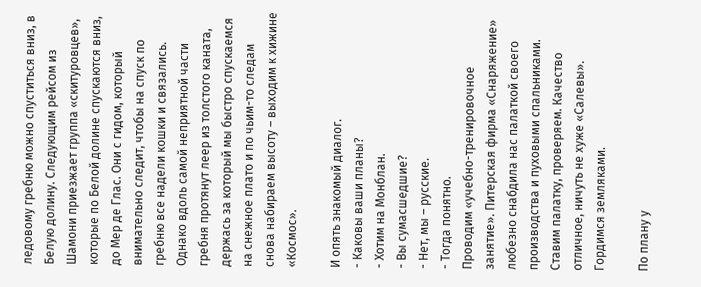ледовому гребню можно спуститься вниз, в Белую долину. Следующим рейсом из Шамони приезжает группа «скитуровцев», которые по Белой долине спускаются вниз, до Мер де Глас. Они с гидом, который внимательно следит, чтобы на спуск по гребню все надели кошки и связались.
Однако вдоль самой неприятной части гребня протянут леер из толстого каната, держась за который мы быстро спускаемся на снежное плато и по чьим-то следам снова набираем высоту – выходим к хижине «Космос».

И опять знакомый диалог.
- Каковы ваши планы?
- Хотим на Монблан.
- Вы сумасшедшие?
- Нет, мы – русские.
- Тогда понятно.
Проводим «учебно-тренировочное занятие». Питерская фирма «Снаряжение» любезно снабдила нас палаткой своего производства и пуховыми спальниками. Ставим палатку, проверяем. Качество отличное, ничуть не хуже «Салевы». Гордимся земляками.

По плану у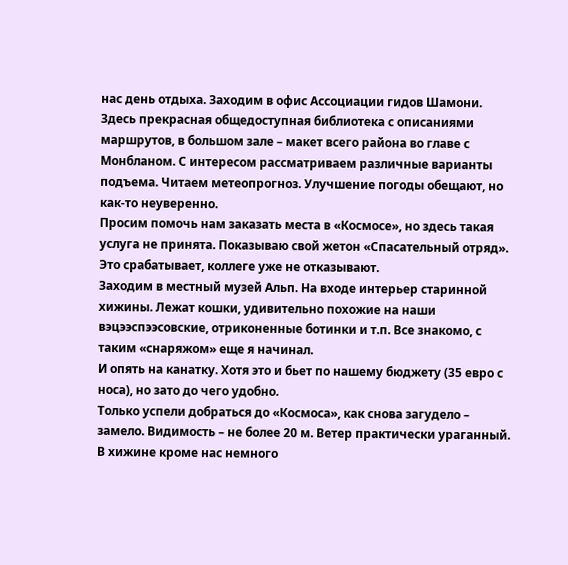нас день отдыха. Заходим в офис Ассоциации гидов Шамони. Здесь прекрасная общедоступная библиотека с описаниями маршрутов, в большом зале – макет всего района во главе с Монбланом. С интересом рассматриваем различные варианты подъема. Читаем метеопрогноз. Улучшение погоды обещают, но как-то неуверенно.
Просим помочь нам заказать места в «Космосе», но здесь такая услуга не принята. Показываю свой жетон «Спасательный отряд». Это срабатывает, коллеге уже не отказывают.
Заходим в местный музей Альп. На входе интерьер старинной хижины. Лежат кошки, удивительно похожие на наши вэцээспээсовские, отриконенные ботинки и т.п. Все знакомо, с таким «снаряжом» еще я начинал.
И опять на канатку. Хотя это и бьет по нашему бюджету (35 евро с носа), но зато до чего удобно.
Только успели добраться до «Космоса», как снова загудело – замело. Видимость – не более 20 м. Ветер практически ураганный.
В хижине кроме нас немного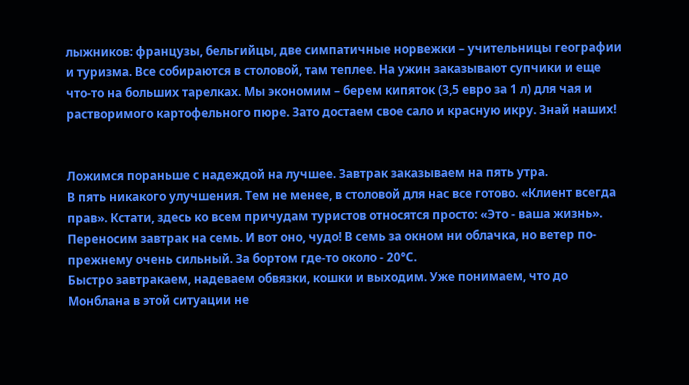лыжников: французы, бельгийцы, две симпатичные норвежки – учительницы географии и туризма. Все собираются в столовой, там теплее. На ужин заказывают супчики и еще что-то на больших тарелках. Мы экономим – берем кипяток (3,5 евро за 1 л) для чая и растворимого картофельного пюре. Зато достаем свое сало и красную икру. Знай наших!


Ложимся пораньше с надеждой на лучшее. Завтрак заказываем на пять утра.
В пять никакого улучшения. Тем не менее, в столовой для нас все готово. «Клиент всегда прав». Кстати, здесь ко всем причудам туристов относятся просто: «Это - ваша жизнь».
Переносим завтрак на семь. И вот оно, чудо! В семь за окном ни облачка, но ветер по-прежнему очень сильный. За бортом где-то около - 20°С.
Быстро завтракаем, надеваем обвязки, кошки и выходим. Уже понимаем, что до Монблана в этой ситуации не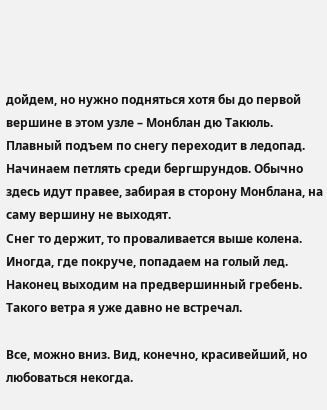дойдем, но нужно подняться хотя бы до первой вершине в этом узле – Монблан дю Такюль.
Плавный подъем по снегу переходит в ледопад. Начинаем петлять среди бергшрундов. Обычно здесь идут правее, забирая в сторону Монблана, на саму вершину не выходят.
Снег то держит, то проваливается выше колена. Иногда, где покруче, попадаем на голый лед. Наконец выходим на предвершинный гребень. Такого ветра я уже давно не встречал.

Все, можно вниз. Вид, конечно, красивейший, но любоваться некогда.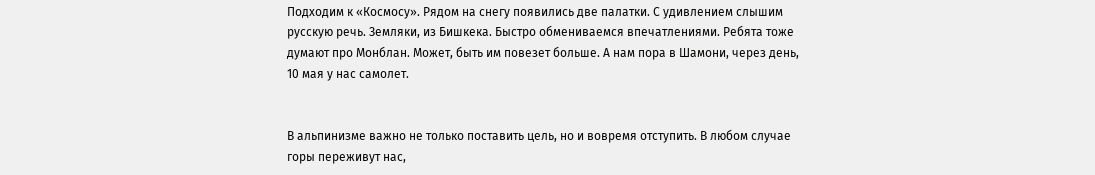Подходим к «Космосу». Рядом на снегу появились две палатки. С удивлением слышим русскую речь. Земляки, из Бишкека. Быстро обмениваемся впечатлениями. Ребята тоже думают про Монблан. Может, быть им повезет больше. А нам пора в Шамони, через день, 10 мая у нас самолет.


В альпинизме важно не только поставить цель, но и вовремя отступить. В любом случае горы переживут нас,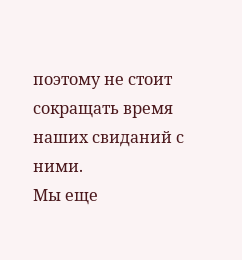поэтому не стоит сокращать время наших свиданий с ними.
Мы еще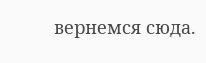вернемся сюда.